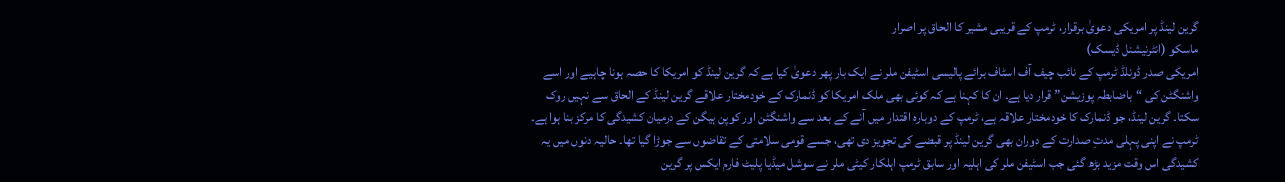گرین لینڈ پر امریکی دعویٰ برقرار، ٹرمپ کے قریبی مشیر کا الحاق پر اصرار
ماسکو (انٹرنیشنل ڈیسک)
امریکی صدر ڈونلڈ ٹرمپ کے نائب چیف آف اسٹاف برائے پالیسی اسٹیفن ملر نے ایک بار پھر دعویٰ کیا ہے کہ گرین لینڈ کو امریکا کا حصہ ہونا چاہیے اور اسے واشنگٹن کی “باضابطہ پوزیشن” قرار دیا ہے۔ ان کا کہنا ہے کہ کوئی بھی ملک امریکا کو ڈنمارک کے خودمختار علاقے گرین لینڈ کے الحاق سے نہیں روک سکتا۔ گرین لینڈ، جو ڈنمارک کا خودمختار علاقہ ہے، ٹرمپ کے دوبارہ اقتدار میں آنے کے بعد سے واشنگٹن اور کوپن ہیگن کے درمیان کشیدگی کا مرکز بنا ہوا ہے۔ ٹرمپ نے اپنی پہلی مدتِ صدارت کے دوران بھی گرین لینڈ پر قبضے کی تجویز دی تھی، جسے قومی سلامتی کے تقاضوں سے جوڑا گیا تھا۔ حالیہ دنوں میں یہ کشیدگی اس وقت مزید بڑھ گئی جب اسٹیفن ملر کی اہلیہ اور سابق ٹرمپ اہلکار کیٹی ملر نے سوشل میڈیا پلیٹ فارم ایکس پر گرین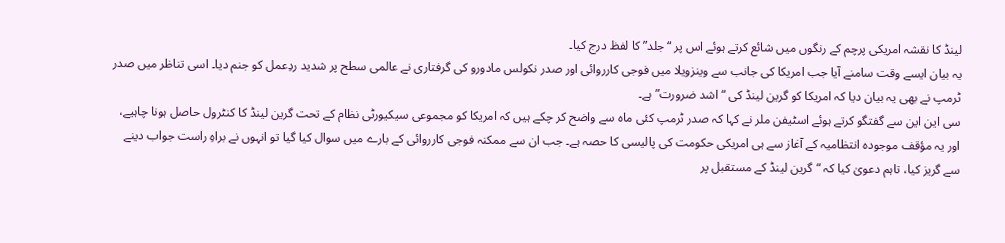لینڈ کا نقشہ امریکی پرچم کے رنگوں میں شائع کرتے ہوئے اس پر “جلد” کا لفظ درج کیا۔
یہ بیان ایسے وقت سامنے آیا جب امریکا کی جانب سے وینزویلا میں فوجی کارروائی اور صدر نکولس مادورو کی گرفتاری نے عالمی سطح پر شدید ردِعمل کو جنم دیا۔ اسی تناظر میں صدر ٹرمپ نے بھی یہ بیان دیا کہ امریکا کو گرین لینڈ کی “اشد ضرورت” ہے۔
سی این این سے گفتگو کرتے ہوئے اسٹیفن ملر نے کہا کہ صدر ٹرمپ کئی ماہ سے واضح کر چکے ہیں کہ امریکا کو مجموعی سیکیورٹی نظام کے تحت گرین لینڈ کا کنٹرول حاصل ہونا چاہیے، اور یہ مؤقف موجودہ انتظامیہ کے آغاز سے ہی امریکی حکومت کی پالیسی کا حصہ ہے۔ جب ان سے ممکنہ فوجی کارروائی کے بارے میں سوال کیا گیا تو انہوں نے براہِ راست جواب دینے سے گریز کیا، تاہم دعویٰ کیا کہ “گرین لینڈ کے مستقبل پر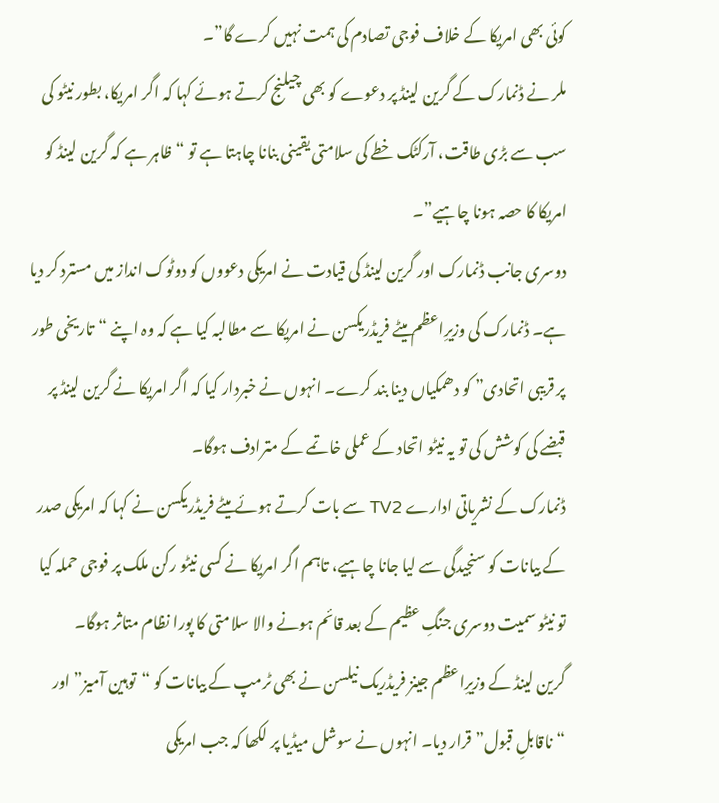کوئی بھی امریکا کے خلاف فوجی تصادم کی ہمت نہیں کرے گا”۔
ملر نے ڈنمارک کے گرین لینڈ پر دعوے کو بھی چیلنج کرتے ہوئے کہا کہ اگر امریکا، بطور نیٹو کی سب سے بڑی طاقت، آرکٹک خطے کی سلامتی یقینی بنانا چاہتا ہے تو “ظاہر ہے کہ گرین لینڈ کو امریکا کا حصہ ہونا چاہیے”۔
دوسری جانب ڈنمارک اور گرین لینڈ کی قیادت نے امریکی دعووں کو دوٹوک انداز میں مسترد کر دیا ہے۔ ڈنمارک کی وزیرِاعظم میٹے فریڈریکسن نے امریکا سے مطالبہ کیا ہے کہ وہ اپنے “تاریخی طور پر قریبی اتحادی” کو دھمکیاں دینا بند کرے۔ انہوں نے خبردار کیا کہ اگر امریکا نے گرین لینڈ پر قبضے کی کوشش کی تو یہ نیٹو اتحاد کے عملی خاتمے کے مترادف ہوگا۔
ڈنمارک کے نشریاتی ادارے TV2 سے بات کرتے ہوئے میٹے فریڈریکسن نے کہا کہ امریکی صدر کے بیانات کو سنجیدگی سے لیا جانا چاہیے، تاہم اگر امریکا نے کسی نیٹو رکن ملک پر فوجی حملہ کیا تو نیٹو سمیت دوسری جنگِ عظیم کے بعد قائم ہونے والا سلامتی کا پورا نظام متاثر ہوگا۔
گرین لینڈ کے وزیرِاعظم جینز فریڈریک نیلسن نے بھی ٹرمپ کے بیانات کو “توہین آمیز” اور “ناقابلِ قبول” قرار دیا۔ انہوں نے سوشل میڈیا پر لکھا کہ جب امریکی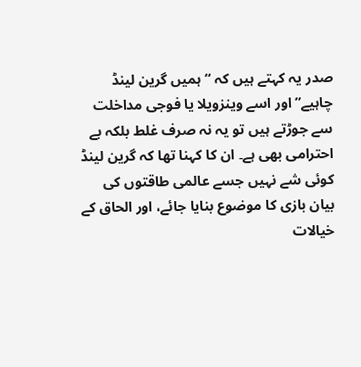صدر یہ کہتے ہیں کہ “ہمیں گرین لینڈ چاہیے” اور اسے وینزویلا یا فوجی مداخلت سے جوڑتے ہیں تو یہ نہ صرف غلط بلکہ بے احترامی بھی ہے۔ ان کا کہنا تھا کہ گرین لینڈ کوئی شے نہیں جسے عالمی طاقتوں کی بیان بازی کا موضوع بنایا جائے، اور الحاق کے خیالات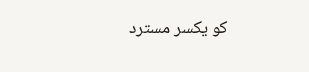کو یکسر مسترد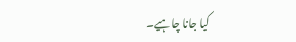کیا جانا چاہیے۔